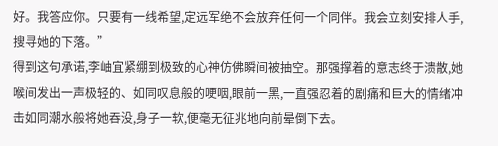好。我答应你。只要有一线希望,定远军绝不会放弃任何一个同伴。我会立刻安排人手,搜寻她的下落。”
得到这句承诺,李岫宜紧绷到极致的心神仿佛瞬间被抽空。那强撑着的意志终于溃散,她喉间发出一声极轻的、如同叹息般的哽咽,眼前一黑,一直强忍着的剧痛和巨大的情绪冲击如同潮水般将她吞没,身子一软,便毫无征兆地向前晕倒下去。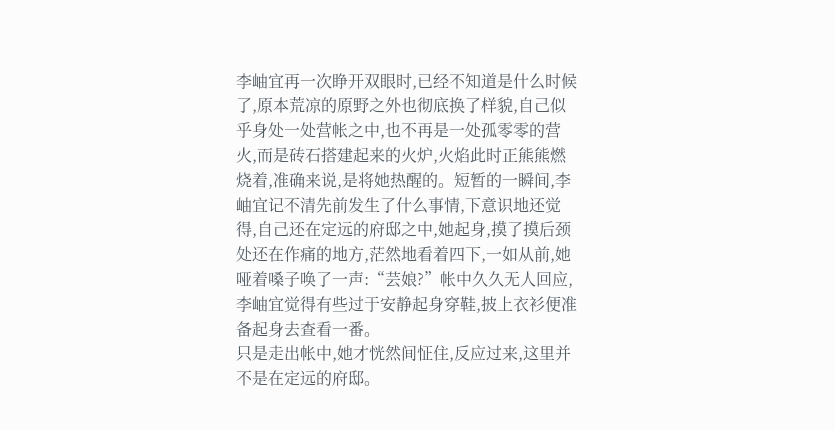李岫宜再一次睁开双眼时,已经不知道是什么时候了,原本荒凉的原野之外也彻底换了样貌,自己似乎身处一处营帐之中,也不再是一处孤零零的营火,而是砖石搭建起来的火炉,火焰此时正熊熊燃烧着,准确来说,是将她热醒的。短暂的一瞬间,李岫宜记不清先前发生了什么事情,下意识地还觉得,自己还在定远的府邸之中,她起身,摸了摸后颈处还在作痛的地方,茫然地看着四下,一如从前,她哑着嗓子唤了一声:“芸娘?”帐中久久无人回应,李岫宜觉得有些过于安静起身穿鞋,披上衣衫便准备起身去查看一番。
只是走出帐中,她才恍然间怔住,反应过来,这里并不是在定远的府邸。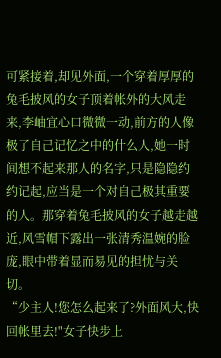可紧接着,却见外面,一个穿着厚厚的兔毛披风的女子顶着帐外的大风走来,李岫宜心口微微一动,前方的人像极了自己记忆之中的什么人,她一时间想不起来那人的名字,只是隐隐约约记起,应当是一个对自己极其重要的人。那穿着兔毛披风的女子越走越近,风雪帽下露出一张清秀温婉的脸庞,眼中带着显而易见的担忧与关切。
“少主人!您怎么起来了?外面风大,快回帐里去!"女子快步上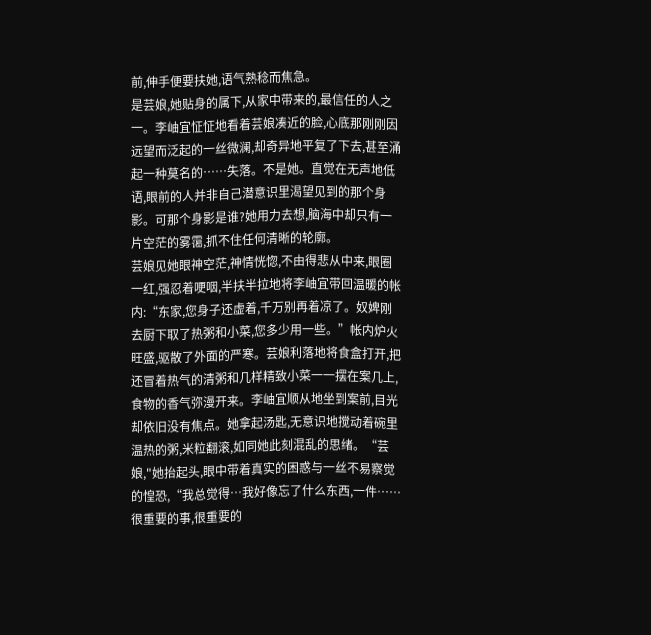前,伸手便要扶她,语气熟稔而焦急。
是芸娘,她贴身的属下,从家中带来的,最信任的人之一。李岫宜怔怔地看着芸娘凑近的脸,心底那刚刚因远望而泛起的一丝微澜,却奇异地平复了下去,甚至涌起一种莫名的……失落。不是她。直觉在无声地低语,眼前的人并非自己潜意识里渴望见到的那个身影。可那个身影是谁?她用力去想,脑海中却只有一片空茫的雾霭,抓不住任何清晰的轮廓。
芸娘见她眼神空茫,神情恍惚,不由得悲从中来,眼圈一红,强忍着哽咽,半扶半拉地将李岫宜带回温暖的帐内:“东家,您身子还虚着,千万别再着凉了。奴婢刚去厨下取了热粥和小菜,您多少用一些。”帐内炉火旺盛,驱散了外面的严寒。芸娘利落地将食盒打开,把还冒着热气的清粥和几样精致小菜一一摆在案几上,食物的香气弥漫开来。李岫宜顺从地坐到案前,目光却依旧没有焦点。她拿起汤匙,无意识地搅动着碗里温热的粥,米粒翻滚,如同她此刻混乱的思绪。“芸娘,"她抬起头,眼中带着真实的困惑与一丝不易察觉的惶恐,“我总觉得…我好像忘了什么东西,一件……很重要的事,很重要的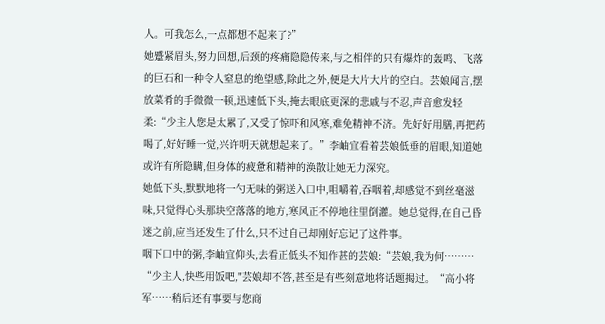人。可我怎么,一点都想不起来了?”
她蹙紧眉头,努力回想,后颈的疼痛隐隐传来,与之相伴的只有爆炸的轰鸣、飞落的巨石和一种令人窒息的绝望感,除此之外,便是大片大片的空白。芸娘闻言,摆放菜肴的手微微一顿,迅速低下头,掩去眼底更深的悲戚与不忍,声音愈发轻柔:“少主人您是太累了,又受了惊吓和风寒,难免精神不济。先好好用膳,再把药喝了,好好睡一觉,兴许明天就想起来了。”李岫宜看着芸娘低垂的眉眼,知道她或许有所隐瞒,但身体的疲惫和精神的涣散让她无力深究。
她低下头,默默地将一勺无味的粥送入口中,咀嚼着,吞咽着,却感觉不到丝毫滋味,只觉得心头那块空落落的地方,寒风正不停地往里倒灌。她总觉得,在自己昏迷之前,应当还发生了什么,只不过自己却刚好忘记了这件事。
咽下口中的粥,李岫宜仰头,去看正低头不知作甚的芸娘:“芸娘,我为何………
“少主人,快些用饭吧,"芸娘却不答,甚至是有些刻意地将话题揭过。“高小将军……稍后还有事要与您商